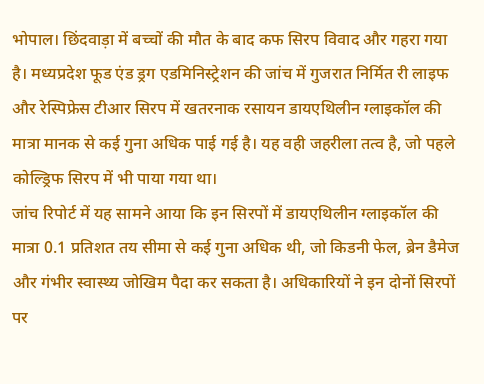भोपाल। छिंदवाड़ा में बच्चों की मौत के बाद कफ सिरप विवाद और गहरा गया है। मध्यप्रदेश फूड एंड ड्रग एडमिनिस्ट्रेशन की जांच में गुजरात निर्मित री लाइफ और रेस्पिफ्रेस टीआर सिरप में खतरनाक रसायन डायएथिलीन ग्लाइकॉल की मात्रा मानक से कई गुना अधिक पाई गई है। यह वही जहरीला तत्व है, जो पहले कोल्ड्रिफ सिरप में भी पाया गया था।
जांच रिपोर्ट में यह सामने आया कि इन सिरपों में डायएथिलीन ग्लाइकॉल की मात्रा 0.1 प्रतिशत तय सीमा से कई गुना अधिक थी, जो किडनी फेल, ब्रेन डैमेज और गंभीर स्वास्थ्य जोखिम पैदा कर सकता है। अधिकारियों ने इन दोनों सिरपों पर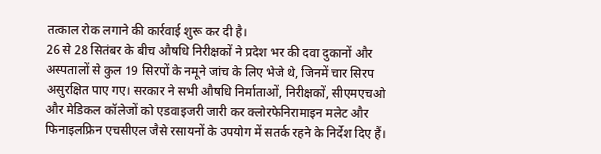तत्काल रोक लगाने की कार्रवाई शुरू कर दी है।
26 से 28 सितंबर के बीच औषधि निरीक्षकों ने प्रदेश भर की दवा दुकानों और अस्पतालों से कुल 19 सिरपों के नमूने जांच के लिए भेजे थे, जिनमें चार सिरप असुरक्षित पाए गए। सरकार ने सभी औषधि निर्माताओं, निरीक्षकों, सीएमएचओ और मेडिकल कॉलेजों को एडवाइजरी जारी कर क्लोरफेनिरामाइन मलेट और फिनाइलफ्रिन एचसीएल जैसे रसायनों के उपयोग में सतर्क रहने के निर्देश दिए हैं।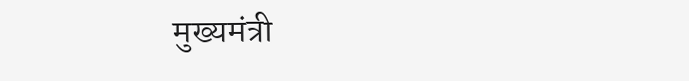मुख्यमंत्री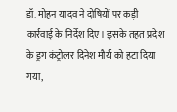डॉ. मोहन यादव ने दोषियों पर कड़ी कार्रवाई के निर्देश दिए। इसके तहत प्रदेश के ड्रग कंट्रोलर दिनेश मौर्य को हटा दिया गया,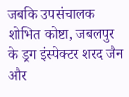जबकि उपसंचालक शोभित कोष्टा, जबलपुर के ड्रग इंस्पेक्टर शरद जैन और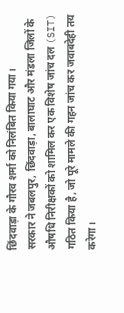छिंदवाड़ा के गौरव शर्मा को निलंबित किया गया।
सरकार ने जबलपुर, छिंदवाड़ा, बालाघाट और मंडला जिलों के औषधि निरीक्षकों को शामिल कर एक विशेष जांच दल (SIT) गठित किया है, जो पूरे मामले की गहन जांच कर जवाबदेही तय करेगा।